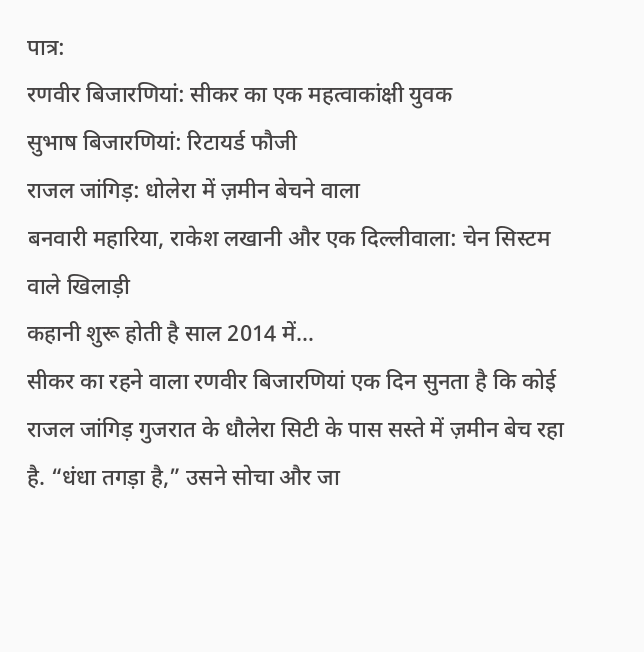पात्र:
रणवीर बिजारणियां: सीकर का एक महत्वाकांक्षी युवक
सुभाष बिजारणियां: रिटायर्ड फौजी
राजल जांगिड़: धोलेरा में ज़मीन बेचने वाला
बनवारी महारिया, राकेश लखानी और एक दिल्लीवाला: चेन सिस्टम वाले खिलाड़ी
कहानी शुरू होती है साल 2014 में…
सीकर का रहने वाला रणवीर बिजारणियां एक दिन सुनता है कि कोई राजल जांगिड़ गुजरात के धौलेरा सिटी के पास सस्ते में ज़मीन बेच रहा है. “धंधा तगड़ा है,” उसने सोचा और जा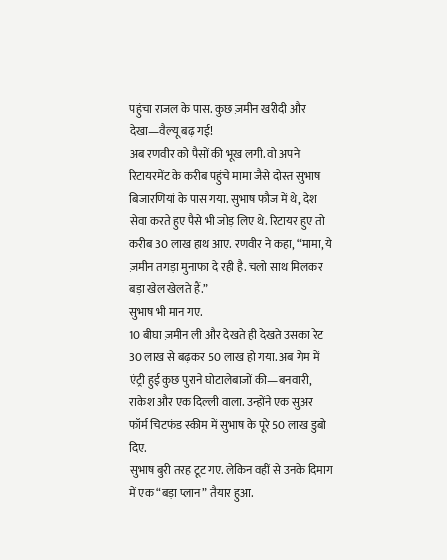पहुंचा राजल के पास. कुछ ज़मीन खरीदी और देखा—वैल्यू बढ़ गई!
अब रणवीर को पैसों की भूख लगी. वो अपने रिटायरमेंट के करीब पहुंचे मामा जैसे दोस्त सुभाष बिजारणियां के पास गया. सुभाष फौज में थे, देश सेवा करते हुए पैसे भी जोड़ लिए थे. रिटायर हुए तो करीब 30 लाख हाथ आए. रणवीर ने कहा, “मामा, ये ज़मीन तगड़ा मुनाफा दे रही है. चलो साथ मिलकर बड़ा खेल खेलते हैं.”
सुभाष भी मान गए.
10 बीघा ज़मीन ली और देखते ही देखते उसका रेट 30 लाख से बढ़कर 50 लाख हो गया. अब गेम में एंट्री हुई कुछ पुराने घोटालेबाजों की—बनवारी, राकेश और एक दिल्ली वाला. उन्होंने एक सुअर फॉर्म चिटफंड स्कीम में सुभाष के पूरे 50 लाख डुबो दिए.
सुभाष बुरी तरह टूट गए. लेकिन वहीं से उनके दिमाग में एक “बड़ा प्लान” तैयार हुआ.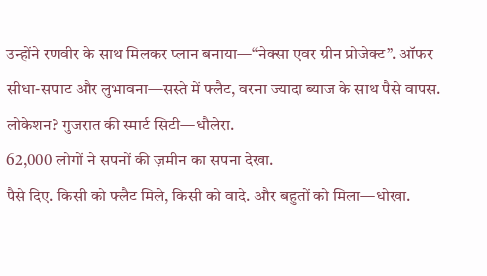उन्होंने रणवीर के साथ मिलकर प्लान बनाया—“नेक्सा एवर ग्रीन प्रोजेक्ट”. ऑफर सीधा-सपाट और लुभावना—सस्ते में फ्लैट, वरना ज्यादा ब्याज के साथ पैसे वापस. लोकेशन? गुजरात की स्मार्ट सिटी—धौलेरा.
62,000 लोगों ने सपनों की ज़मीन का सपना देखा.
पैसे दिए. किसी को फ्लैट मिले, किसी को वादे. और बहुतों को मिला—धोखा.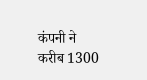कंपनी ने करीब 1300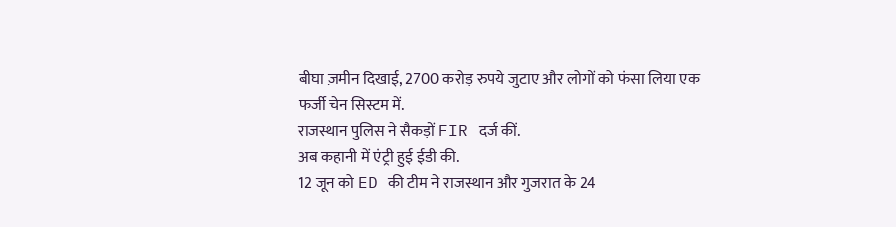बीघा ज़मीन दिखाई, 2700 करोड़ रुपये जुटाए और लोगों को फंसा लिया एक फर्जी चेन सिस्टम में.
राजस्थान पुलिस ने सैकड़ों FIR दर्ज कीं.
अब कहानी में एंट्री हुई ईडी की.
12 जून को ED की टीम ने राजस्थान और गुजरात के 24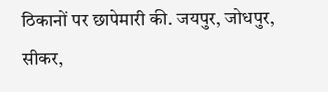ठिकानों पर छापेमारी की. जयपुर, जोधपुर, सीकर,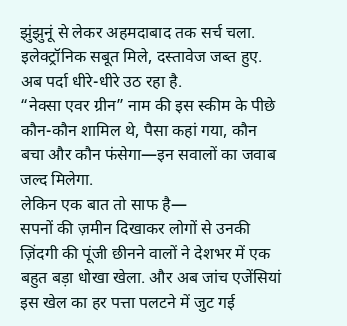झुंझुनूं से लेकर अहमदाबाद तक सर्च चला. इलेक्ट्रॉनिक सबूत मिले, दस्तावेज जब्त हुए.
अब पर्दा धीरे-धीरे उठ रहा है.
“नेक्सा एवर ग्रीन” नाम की इस स्कीम के पीछे कौन-कौन शामिल थे, पैसा कहां गया, कौन बचा और कौन फंसेगा—इन सवालों का जवाब जल्द मिलेगा.
लेकिन एक बात तो साफ है—
सपनों की ज़मीन दिखाकर लोगों से उनकी ज़िंदगी की पूंजी छीनने वालों ने देशभर में एक बहुत बड़ा धोखा खेला. और अब जांच एजेंसियां इस खेल का हर पत्ता पलटने में जुट गई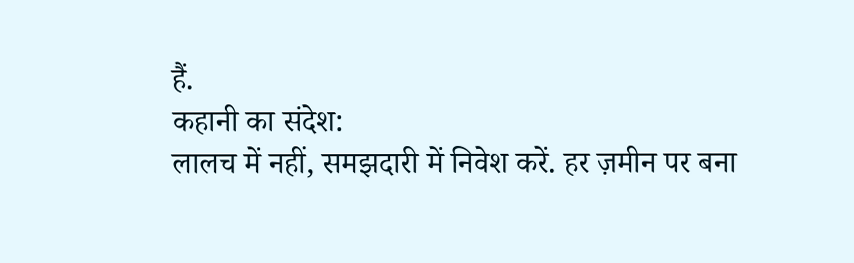हैं.
कहानी का संदेश:
लालच में नहीं, समझदारी में निवेश करें. हर ज़मीन पर बना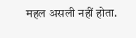महल असली नहीं होता.